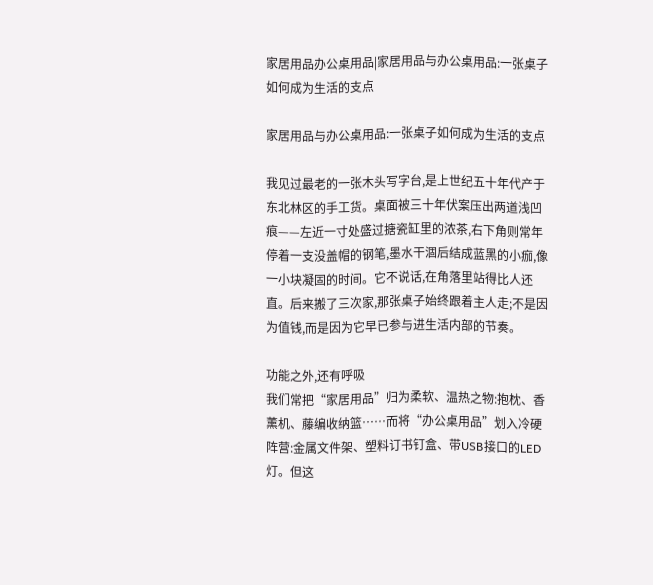家居用品办公桌用品|家居用品与办公桌用品:一张桌子如何成为生活的支点

家居用品与办公桌用品:一张桌子如何成为生活的支点

我见过最老的一张木头写字台,是上世纪五十年代产于东北林区的手工货。桌面被三十年伏案压出两道浅凹痕——左近一寸处盛过搪瓷缸里的浓茶,右下角则常年停着一支没盖帽的钢笔,墨水干涸后结成蓝黑的小痂,像一小块凝固的时间。它不说话,在角落里站得比人还直。后来搬了三次家,那张桌子始终跟着主人走;不是因为值钱,而是因为它早已参与进生活内部的节奏。

功能之外,还有呼吸
我们常把“家居用品”归为柔软、温热之物:抱枕、香薰机、藤编收纳篮……而将“办公桌用品”划入冷硬阵营:金属文件架、塑料订书钉盒、带USB接口的LED灯。但这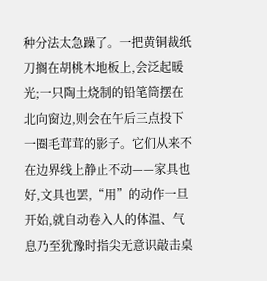种分法太急躁了。一把黄铜裁纸刀搁在胡桃木地板上,会泛起暖光;一只陶土烧制的铅笔筒摆在北向窗边,则会在午后三点投下一圈毛茸茸的影子。它们从来不在边界线上静止不动——家具也好,文具也罢,“用”的动作一旦开始,就自动卷入人的体温、气息乃至犹豫时指尖无意识敲击桌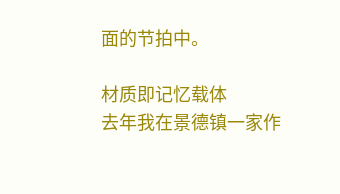面的节拍中。

材质即记忆载体
去年我在景德镇一家作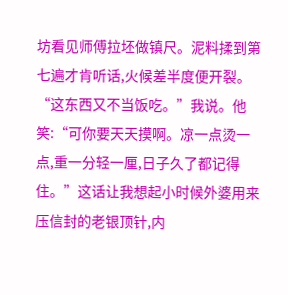坊看见师傅拉坯做镇尺。泥料揉到第七遍才肯听话,火候差半度便开裂。“这东西又不当饭吃。”我说。他笑:“可你要天天摸啊。凉一点烫一点,重一分轻一厘,日子久了都记得住。”这话让我想起小时候外婆用来压信封的老银顶针,内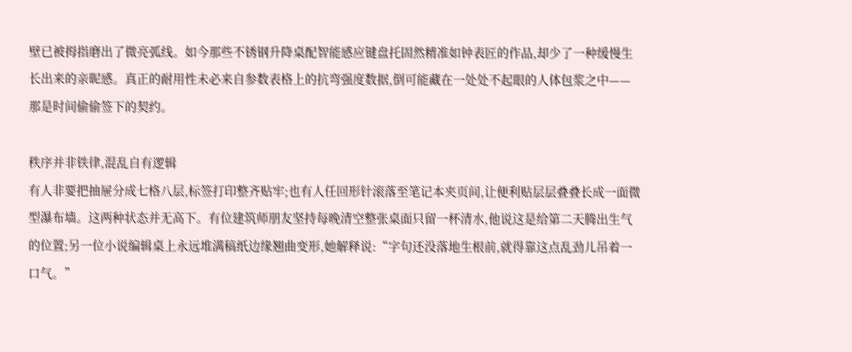壁已被拇指磨出了微亮弧线。如今那些不锈钢升降桌配智能感应键盘托固然精准如钟表匠的作品,却少了一种缓慢生长出来的亲昵感。真正的耐用性未必来自参数表格上的抗弯强度数据,倒可能藏在一处处不起眼的人体包浆之中——那是时间偷偷签下的契约。

秩序并非铁律,混乱自有逻辑
有人非要把抽屉分成七格八层,标签打印整齐贴牢;也有人任回形针滚落至笔记本夹页间,让便利贴层层叠叠长成一面微型瀑布墙。这两种状态并无高下。有位建筑师朋友坚持每晚清空整张桌面只留一杯清水,他说这是给第二天腾出生气的位置;另一位小说编辑桌上永远堆满稿纸边缘翘曲变形,她解释说:“字句还没落地生根前,就得靠这点乱劲儿吊着一口气。”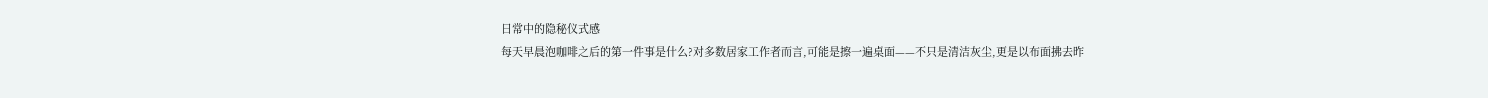日常中的隐秘仪式感
每天早晨泡咖啡之后的第一件事是什么?对多数居家工作者而言,可能是擦一遍桌面——不只是清洁灰尘,更是以布面拂去昨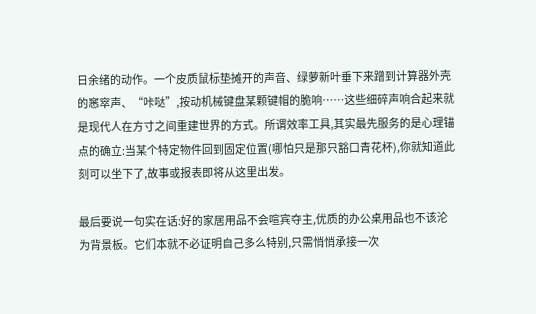日余绪的动作。一个皮质鼠标垫摊开的声音、绿萝新叶垂下来蹭到计算器外壳的窸窣声、“咔哒”,按动机械键盘某颗键帽的脆响……这些细碎声响合起来就是现代人在方寸之间重建世界的方式。所谓效率工具,其实最先服务的是心理锚点的确立:当某个特定物件回到固定位置(哪怕只是那只豁口青花杯),你就知道此刻可以坐下了,故事或报表即将从这里出发。

最后要说一句实在话:好的家居用品不会喧宾夺主,优质的办公桌用品也不该沦为背景板。它们本就不必证明自己多么特别,只需悄悄承接一次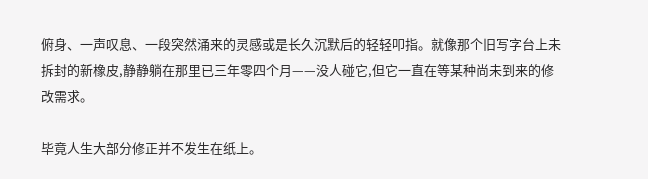俯身、一声叹息、一段突然涌来的灵感或是长久沉默后的轻轻叩指。就像那个旧写字台上未拆封的新橡皮,静静躺在那里已三年零四个月——没人碰它,但它一直在等某种尚未到来的修改需求。

毕竟人生大部分修正并不发生在纸上。